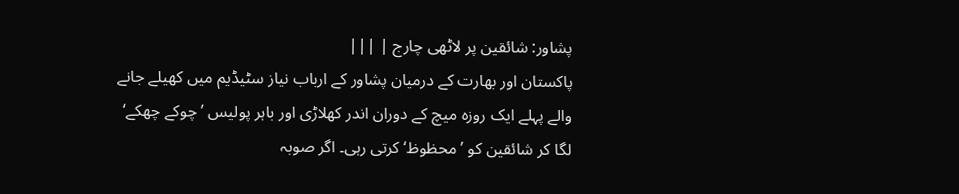پشاور: شائقین پر لاٹھی چارج | |||
پاکستان اور بھارت کے درمیان پشاور کے ارباب نیاز سٹیڈیم میں کھیلے جانے والے پہلے ایک روزہ میچ کے دوران اندر کھلاڑی اور باہر پولیس ’چوکے چھکے‘ لگا کر شائقین کو ’محظوظ‘ کرتی رہی۔ اگر صوبہ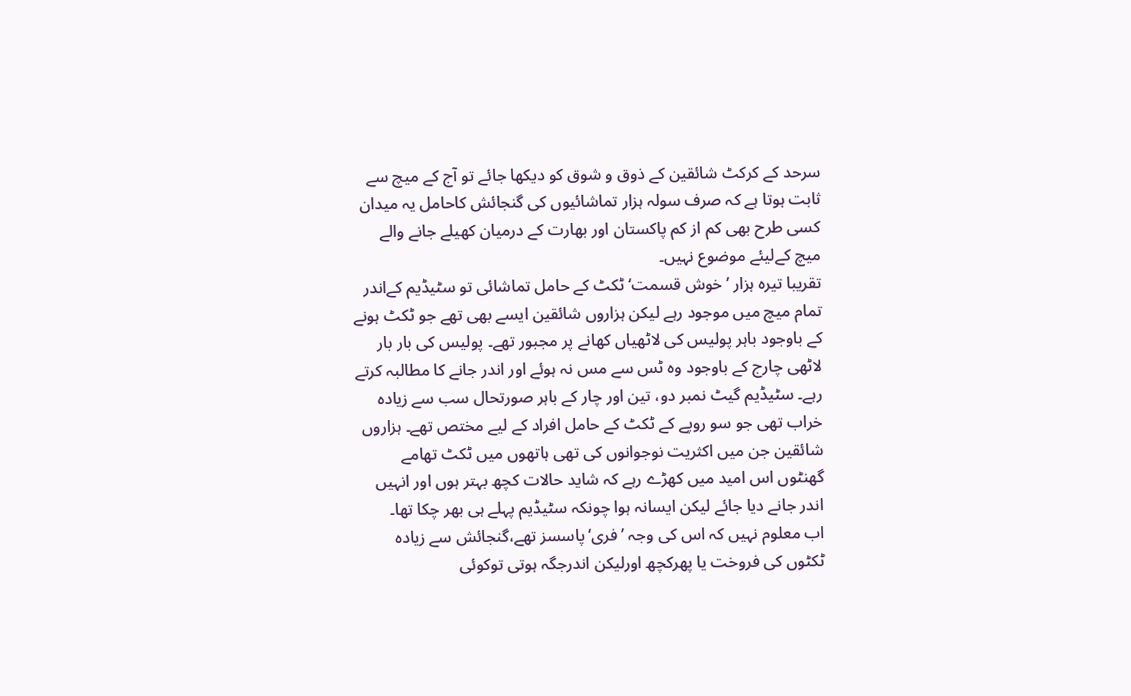سرحد کے کرکٹ شائقین کے ذوق و شوق کو دیکھا جائے تو آج کے میچ سے ثابت ہوتا ہے کہ صرف سولہ ہزار تماشائیوں کی گنجائش کاحامل یہ میدان کسی طرح بھی کم از کم پاکستان اور بھارت کے درمیان کھیلے جانے والے میچ کےلیئے موضوع نہیں۔
تقریبا تیرہ ہزار ’خوش قسمت‘ ٹکٹ کے حامل تماشائی تو سٹیڈیم کےاندر تمام میچ میں موجود رہے لیکن ہزاروں شائقین ایسے بھی تھے جو ٹکٹ ہونے کے باوجود باہر پولیس کی لاٹھیاں کھانے پر مجبور تھے۔ پولیس کی بار بار لاٹھی چارج کے باوجود وہ ٹس سے مس نہ ہوئے اور اندر جانے کا مطالبہ کرتے رہے۔ سٹیڈیم گیٹ نمبر دو، تین اور چار کے باہر صورتحال سب سے زیادہ خراب تھی جو سو روپے کے ٹکٹ کے حامل افراد کے لیے مختص تھے۔ ہزاروں شائقین جن میں اکثریت نوجوانوں کی تھی ہاتھوں میں ٹکٹ تھامے گھنٹوں اس امید میں کھڑے رہے کہ شاید حالات کچھ بہتر ہوں اور انہیں اندر جانے دیا جائے لیکن ایسانہ ہوا چونکہ سٹیڈیم پہلے ہی بھر چکا تھا۔
اب معلوم نہیں کہ اس کی وجہ ’فری‘پاسسز تھے،گنجائش سے زیادہ ٹکٹوں کی فروخت یا پھرکچھ اورلیکن اندرجگہ ہوتی توکوئی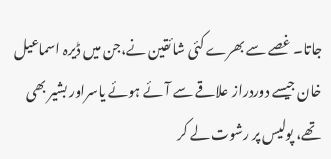جاتا۔ غصے سے بھرے کئی شائقین نے،جن میں ڈیرہ اسماعیل خان جیسے دوردراز علاقے سے آئے ہوئے یاسراور بشیر بھی تھے، پولیس پر رشوت لے کر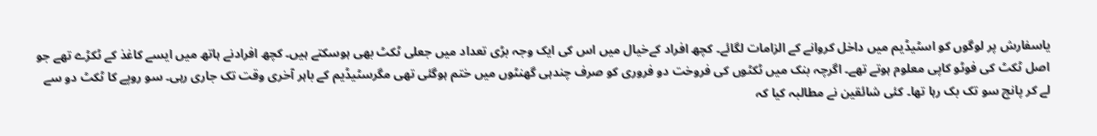یاسفارش پر لوگوں کو اسٹیڈیم میں داخل کروانے کے الزامات لگائے۔ کچھ افراد کےخیال میں اس کی ایک وجہ بڑی تعداد میں جعلی ٹکٹ بھی ہوسکتے ہیں۔ کچھ افرادنے ہاتھ میں ایسے کاغذ کے ٹکڑے تھے جو اصل ٹکٹ کی فوٹو کاپی معلوم ہوتے تھے۔ اگرچہ بنک میں ٹکٹوں کی فروخت دو فروری کو صرف چندہی گھنٹوں میں ختم ہوگئی تھی مگرسٹیڈیم کے باہر آخری وقت تک جاری رہی۔ سو روپے کا ٹکٹ دو سے لے کر پانچ سو تک بک رہا تھا۔ کئی شائقین نے مطالبہ کیا کہ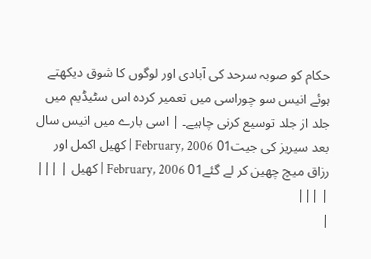حکام کو صوبہ سرحد کی آبادی اور لوگوں کا شوق دیکھتے ہوئے انیس سو چوراسی میں تعمیر کردہ اس سٹیڈیم میں جلد از جلد توسیع کرنی چاہیے۔ | اسی بارے میں انیس سال بعد سیریز کی جیت01 February, 2006 | کھیل اکمل اور رزاق میچ چھین کر لے گئے01 February, 2006 | کھیل | |||
| |||
|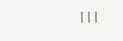|||